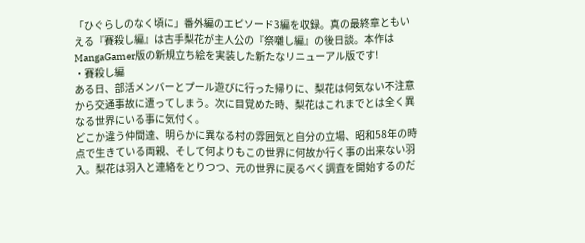「ひぐらしのなく頃に」番外編のエピソード3編を収録。真の最終章ともいえる『賽殺し編』は古手梨花が主人公の『祭囃し編』の後日談。本作はMangaGamer版の新規立ち絵を実装した新たなリニューアル版です!
・賽殺し編
ある日、部活メンバーとプール遊びに行った帰りに、梨花は何気ない不注意から交通事故に遭ってしまう。次に目覚めた時、梨花はこれまでとは全く異なる世界にいる事に気付く。
どこか違う仲間達、明らかに異なる村の雰囲気と自分の立場、昭和58年の時点で生きている両親、そして何よりもこの世界に何故か行く事の出来ない羽入。梨花は羽入と連絡をとりつつ、元の世界に戻るべく調査を開始するのだ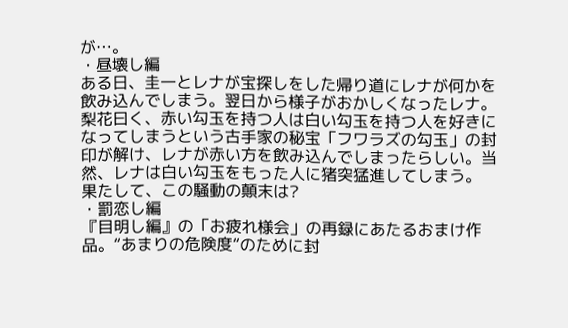が…。
・昼壊し編
ある日、圭一とレナが宝探しをした帰り道にレナが何かを飲み込んでしまう。翌日から様子がおかしくなったレナ。梨花曰く、赤い勾玉を持つ人は白い勾玉を持つ人を好きになってしまうという古手家の秘宝「フワラズの勾玉」の封印が解け、レナが赤い方を飲み込んでしまったらしい。当然、レナは白い勾玉をもった人に猪突猛進してしまう。
果たして、この騒動の顛末は?
・罰恋し編
『目明し編』の「お疲れ様会」の再録にあたるおまけ作品。“あまりの危険度“のために封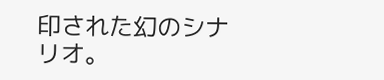印された幻のシナリオ。